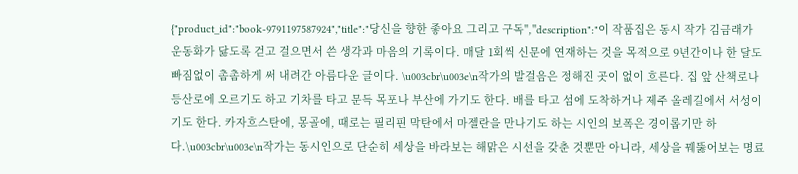{"product_id":"book-9791197587924","title":"당신을 향한 좋아요 그리고 구독","description":"이 작품집은 동시 작가 김금래가 운동화가 닳도록 걷고 걸으면서 쓴 생각과 마음의 기록이다. 매달 1회씩 신문에 연재하는 것을 목적으로 9년간이나 한 달도 빠짐없이 촘촘하게 써 내려간 아름다운 글이다. \u003cbr\u003e\n작가의 발걸음은 정해진 곳이 없이 흐른다. 집 앞 산책로나 등산로에 오르기도 하고 기차를 타고 문득 목포나 부산에 가기도 한다. 배를 타고 섬에 도착하거나 제주 올레길에서 서성이기도 한다. 카자흐스탄에, 몽골에, 때로는 필리핀 막탄에서 마젤란을 만나기도 하는 시인의 보폭은 경이롭기만 하다.\u003cbr\u003e\n작가는 동시인으로 단순히 세상을 바라보는 해맑은 시선을 갖춘 것뿐만 아니라, 세상을 꿰뚫어보는 명료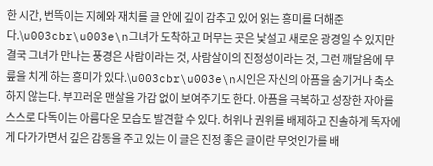한 시간, 번뜩이는 지혜와 재치를 글 안에 깊이 감추고 있어 읽는 흥미를 더해준다.\u003cbr\u003e\n그녀가 도착하고 머무는 곳은 낯설고 새로운 광경일 수 있지만 결국 그녀가 만나는 풍경은 사람이라는 것, 사람살이의 진정성이라는 것, 그런 깨달음에 무릎을 치게 하는 흥미가 있다.\u003cbr\u003e\n시인은 자신의 아픔을 숨기거나 축소하지 않는다. 부끄러운 맨살을 가감 없이 보여주기도 한다. 아픔을 극복하고 성장한 자아를 스스로 다독이는 아름다운 모습도 발견할 수 있다. 허위나 권위를 배제하고 진솔하게 독자에게 다가가면서 깊은 감동을 주고 있는 이 글은 진정 좋은 글이란 무엇인가를 배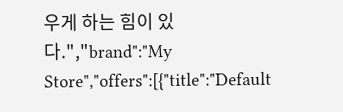우게 하는 힘이 있다.","brand":"My Store","offers":[{"title":"Default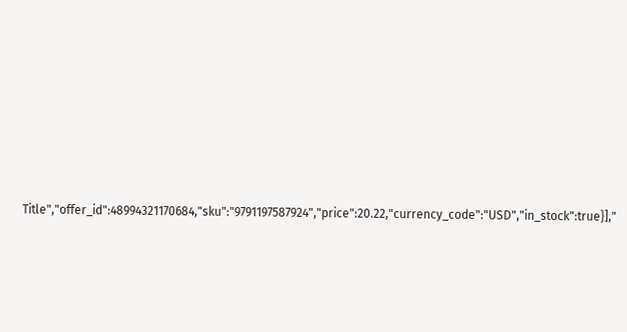Title","offer_id":48994321170684,"sku":"9791197587924","price":20.22,"currency_code":"USD","in_stock":true}],"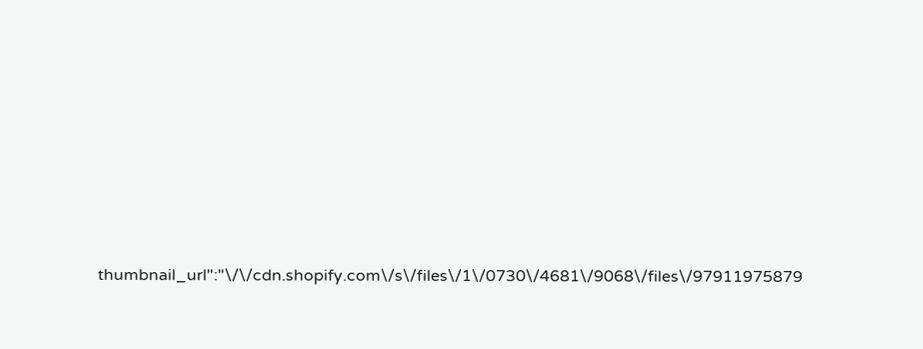thumbnail_url":"\/\/cdn.shopify.com\/s\/files\/1\/0730\/4681\/9068\/files\/97911975879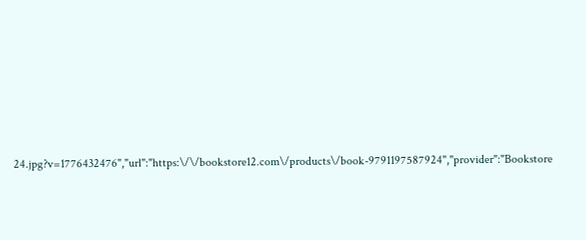24.jpg?v=1776432476","url":"https:\/\/bookstore12.com\/products\/book-9791197587924","provider":"Bookstore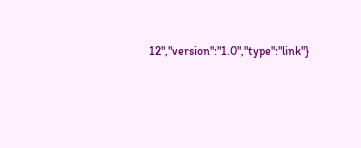12","version":"1.0","type":"link"}